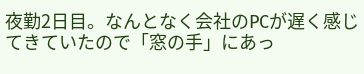夜勤2日目。なんとなく会社のPCが遅く感じてきていたので「窓の手」にあっ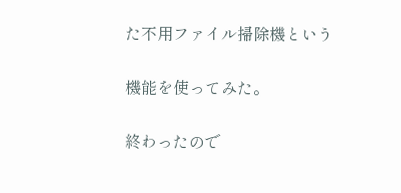た不用ファイル掃除機という

機能を使ってみた。

終わったので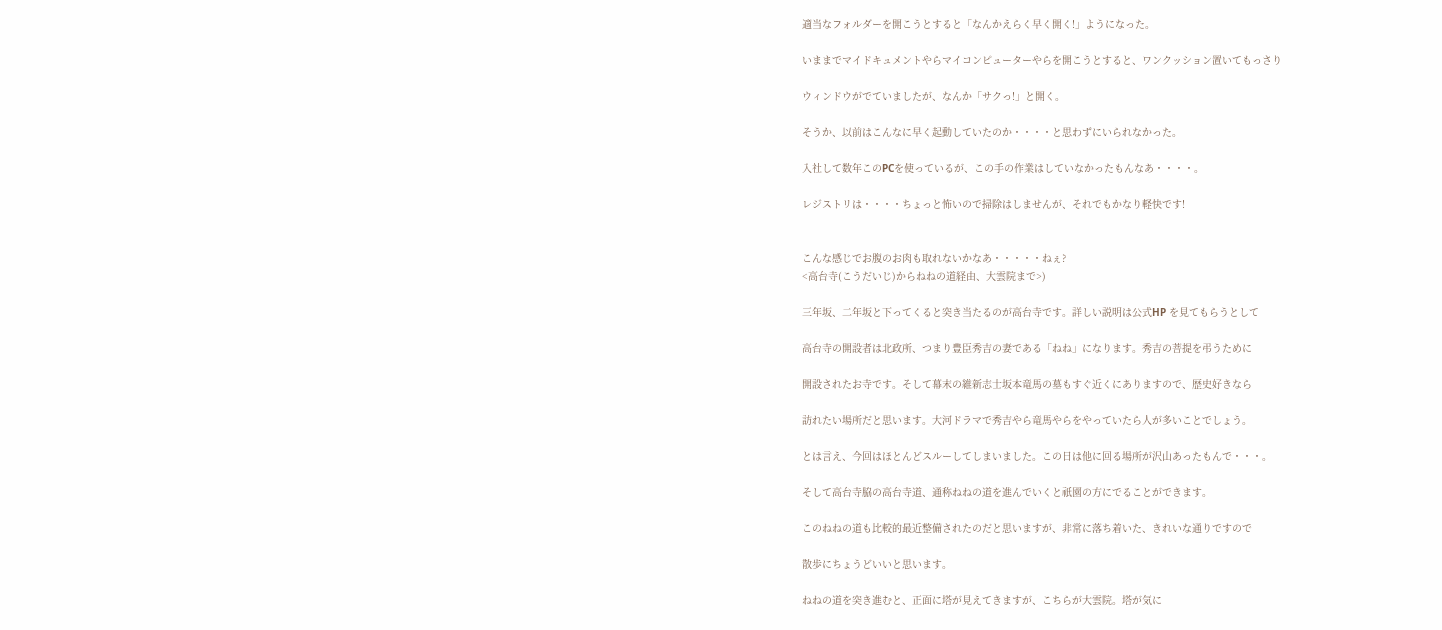適当なフォルダーを開こうとすると「なんかえらく早く開く!」ようになった。

いままでマイドキュメントやらマイコンピューターやらを開こうとすると、ワンクッション置いてもっさり

ウィンドウがでていましたが、なんか「サクっ!」と開く。

そうか、以前はこんなに早く起動していたのか・・・・と思わずにいられなかった。

入社して数年このPCを使っているが、この手の作業はしていなかったもんなあ・・・・。

レジストリは・・・・ちょっと怖いので掃除はしませんが、それでもかなり軽快です!


こんな感じでお腹のお肉も取れないかなあ・・・・・ねぇ?
<高台寺(こうだいじ)からねねの道経由、大雲院まで>)

三年坂、二年坂と下ってくると突き当たるのが高台寺です。詳しい説明は公式HP を見てもらうとして

高台寺の開設者は北政所、つまり豊臣秀吉の妻である「ねね」になります。秀吉の菩提を弔うために

開設されたお寺です。そして幕末の維新志士坂本竜馬の墓もすぐ近くにありますので、歴史好きなら

訪れたい場所だと思います。大河ドラマで秀吉やら竜馬やらをやっていたら人が多いことでしょう。

とは言え、今回はほとんどスルーしてしまいました。この日は他に回る場所が沢山あったもんで・・・。

そして高台寺脇の高台寺道、通称ねねの道を進んでいくと祇園の方にでることができます。

このねねの道も比較的最近整備されたのだと思いますが、非常に落ち着いた、きれいな通りですので

散歩にちょうどいいと思います。

ねねの道を突き進むと、正面に塔が見えてきますが、こちらが大雲院。塔が気に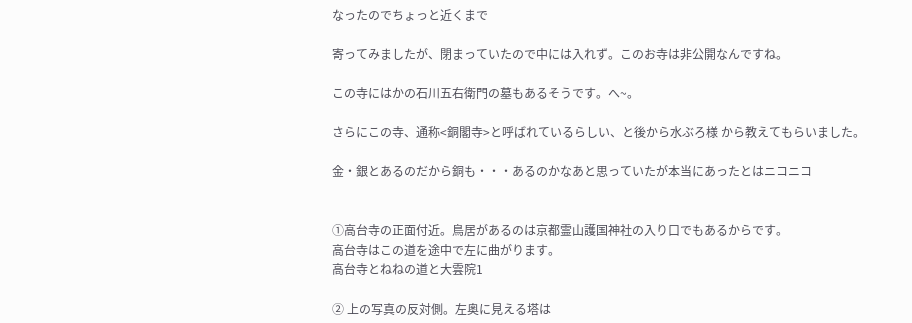なったのでちょっと近くまで

寄ってみましたが、閉まっていたので中には入れず。このお寺は非公開なんですね。

この寺にはかの石川五右衛門の墓もあるそうです。へ~。

さらにこの寺、通称<銅閣寺>と呼ばれているらしい、と後から水ぶろ様 から教えてもらいました。

金・銀とあるのだから銅も・・・あるのかなあと思っていたが本当にあったとはニコニコ


①高台寺の正面付近。鳥居があるのは京都霊山護国神社の入り口でもあるからです。
高台寺はこの道を途中で左に曲がります。
高台寺とねねの道と大雲院1

② 上の写真の反対側。左奥に見える塔は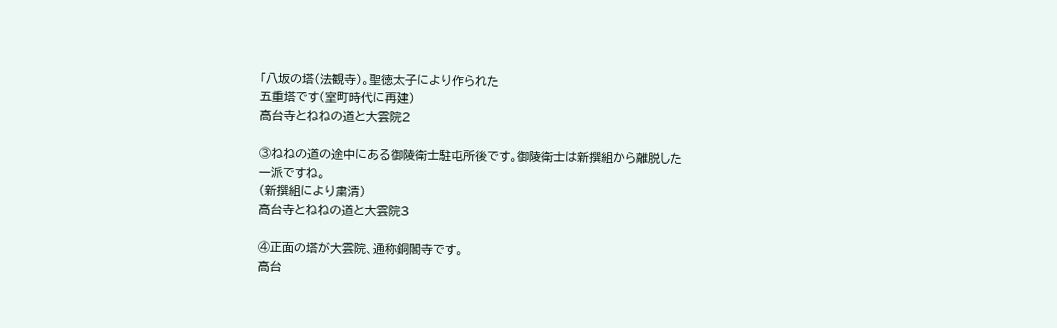「八坂の塔(法観寺)。聖徳太子により作られた
五重塔です(室町時代に再建)
高台寺とねねの道と大雲院2

③ねねの道の途中にある御陵衛士駐屯所後です。御陵衛士は新撰組から離脱した一派ですね。
(新撰組により粛清)
高台寺とねねの道と大雲院3

④正面の塔が大雲院、通称銅閣寺です。
高台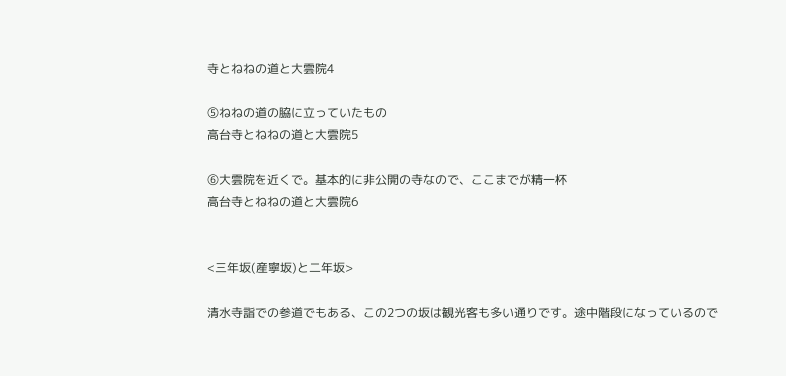寺とねねの道と大雲院4

⑤ねねの道の脇に立っていたもの
高台寺とねねの道と大雲院5

⑥大雲院を近くで。基本的に非公開の寺なので、ここまでが精一杯
高台寺とねねの道と大雲院6


<三年坂(産寧坂)と二年坂>

清水寺詣での参道でもある、この2つの坂は観光客も多い通りです。途中階段になっているので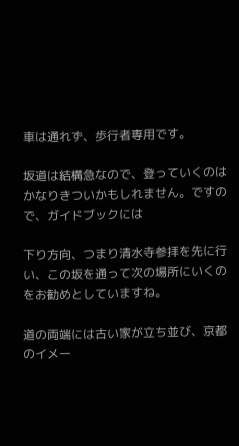車は通れず、歩行者専用です。

坂道は結構急なので、登っていくのはかなりきついかもしれません。ですので、ガイドブックには

下り方向、つまり清水寺参拝を先に行い、この坂を通って次の場所にいくのをお勧めとしていますね。

道の両端には古い家が立ち並び、京都のイメー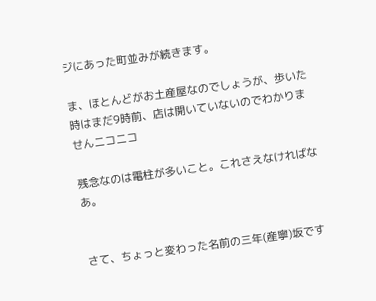ジにあった町並みが続きます。

ま、ほとんどがお土産屋なのでしょうが、歩いた時はまだ9時前、店は開いていないのでわかりませんニコニコ

残念なのは電柱が多いこと。これさえなければなあ。


さて、ちょっと変わった名前の三年(産寧)坂です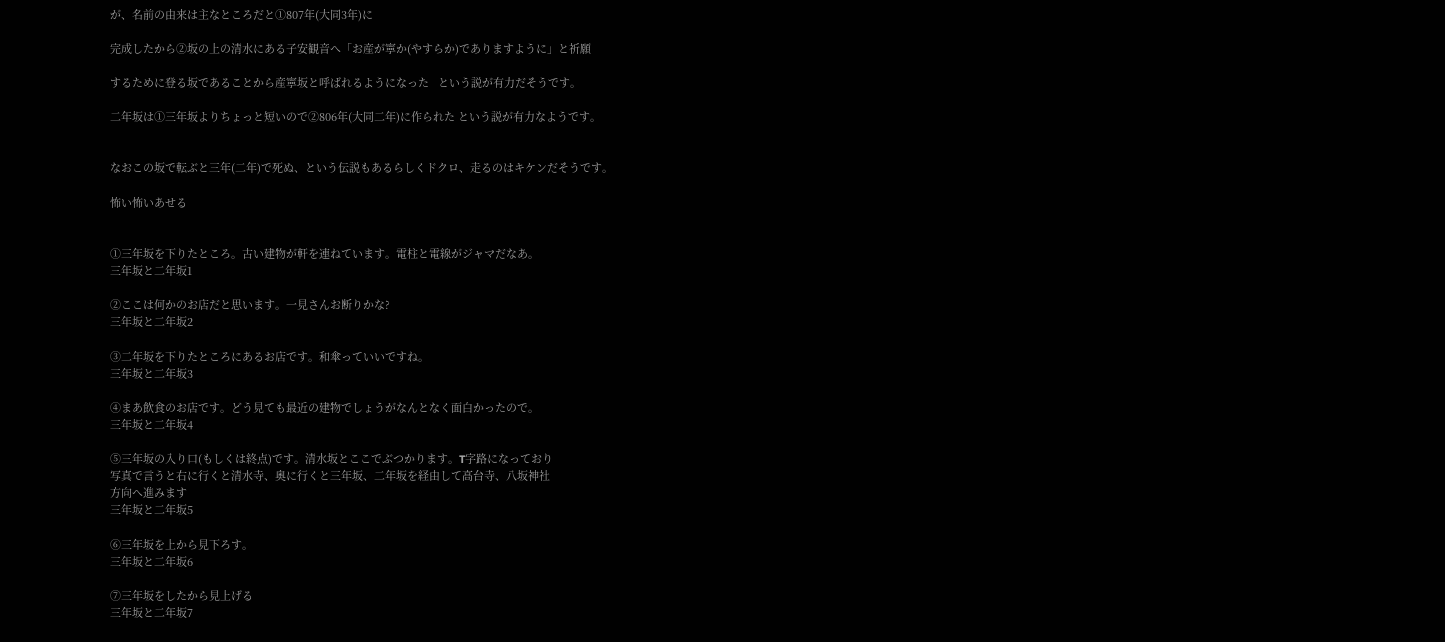が、名前の由来は主なところだと①807年(大同3年)に

完成したから②坂の上の清水にある子安観音へ「お産が寧か(やすらか)でありますように」と祈願

するために登る坂であることから産寧坂と呼ばれるようになった   という説が有力だそうです。

二年坂は①三年坂よりちょっと短いので②806年(大同二年)に作られた という説が有力なようです。


なおこの坂で転ぶと三年(二年)で死ぬ、という伝説もあるらしくドクロ、走るのはキケンだそうです。

怖い怖いあせる


①三年坂を下りたところ。古い建物が軒を連ねています。電柱と電線がジャマだなあ。
三年坂と二年坂1

②ここは何かのお店だと思います。一見さんお断りかな?
三年坂と二年坂2

③二年坂を下りたところにあるお店です。和傘っていいですね。
三年坂と二年坂3

④まあ飲食のお店です。どう見ても最近の建物でしょうがなんとなく面白かったので。
三年坂と二年坂4

⑤三年坂の入り口(もしくは終点)です。清水坂とここでぶつかります。T字路になっており
写真で言うと右に行くと清水寺、奥に行くと三年坂、二年坂を経由して高台寺、八坂神社
方向へ進みます
三年坂と二年坂5

⑥三年坂を上から見下ろす。
三年坂と二年坂6

⑦三年坂をしたから見上げる
三年坂と二年坂7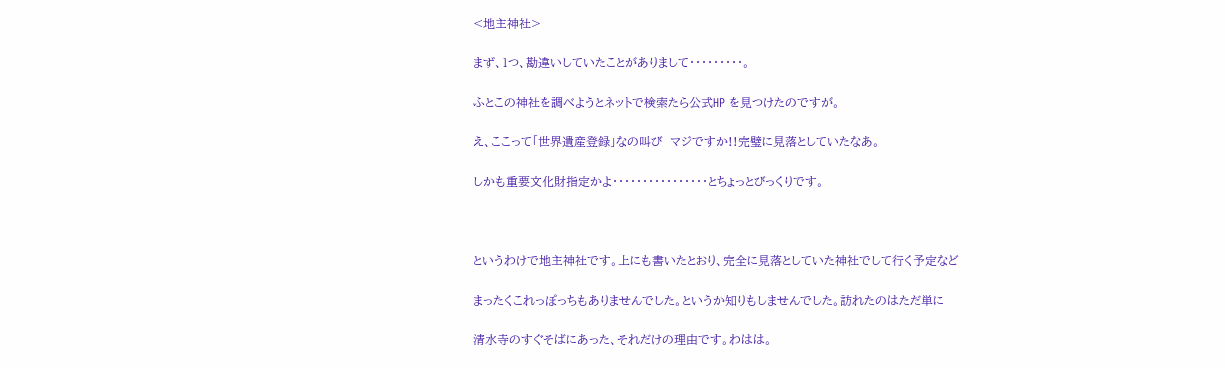<地主神社>

まず、1つ、勘違いしていたことがありまして・・・・・・・・・。

ふとこの神社を調べようとネットで検索たら公式HP を見つけたのですが。

え、ここって「世界遺産登録」なの叫び  マジですか!!完璧に見落としていたなあ。

しかも重要文化財指定かよ・・・・・・・・・・・・・・・・とちょっとびっくりです。



というわけで地主神社です。上にも書いたとおり、完全に見落としていた神社でして行く予定など

まったくこれっぽっちもありませんでした。というか知りもしませんでした。訪れたのはただ単に

清水寺のすぐそばにあった、それだけの理由です。わはは。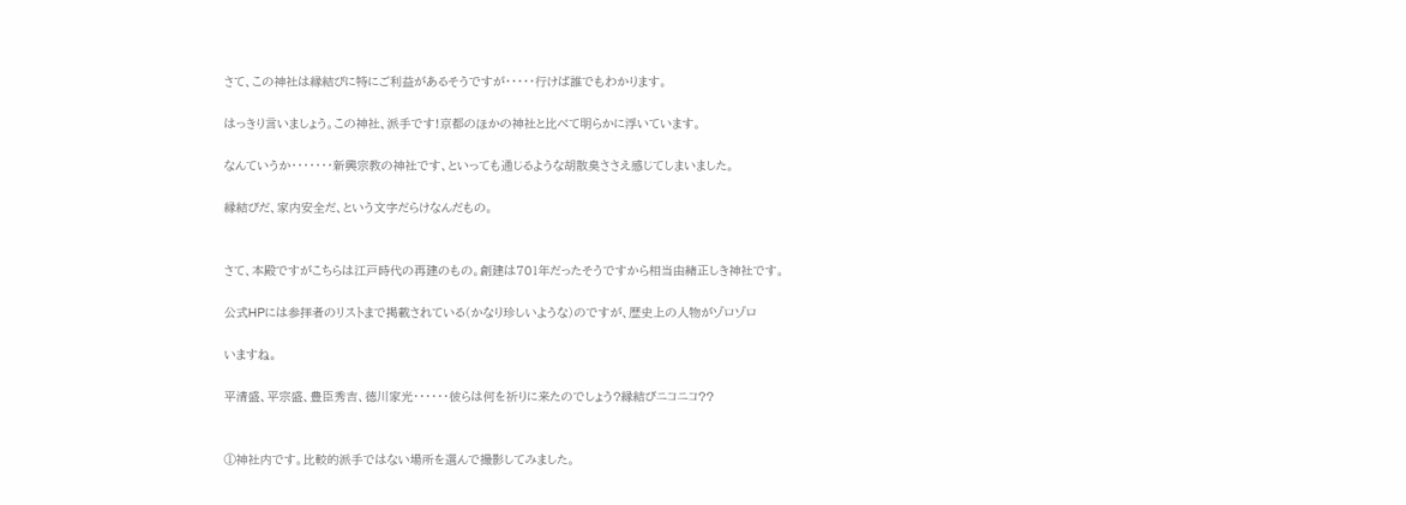さて、この神社は縁結びに特にご利益があるそうですが・・・・・行けば誰でもわかります。

はっきり言いましょう。この神社、派手です!京都のほかの神社と比べて明らかに浮いています。

なんていうか・・・・・・・新興宗教の神社です、といっても通じるような胡散臭ささえ感じてしまいました。

縁結びだ、家内安全だ、という文字だらけなんだもの。


さて、本殿ですがこちらは江戸時代の再建のもの。創建は701年だったそうですから相当由緒正しき神社です。

公式HPには参拝者のリストまで掲載されている(かなり珍しいような)のですが、歴史上の人物がゾロゾロ

いますね。

平清盛、平宗盛、豊臣秀吉、徳川家光・・・・・・彼らは何を祈りに来たのでしょう?縁結びニコニコ??


①神社内です。比較的派手ではない場所を選んで撮影してみました。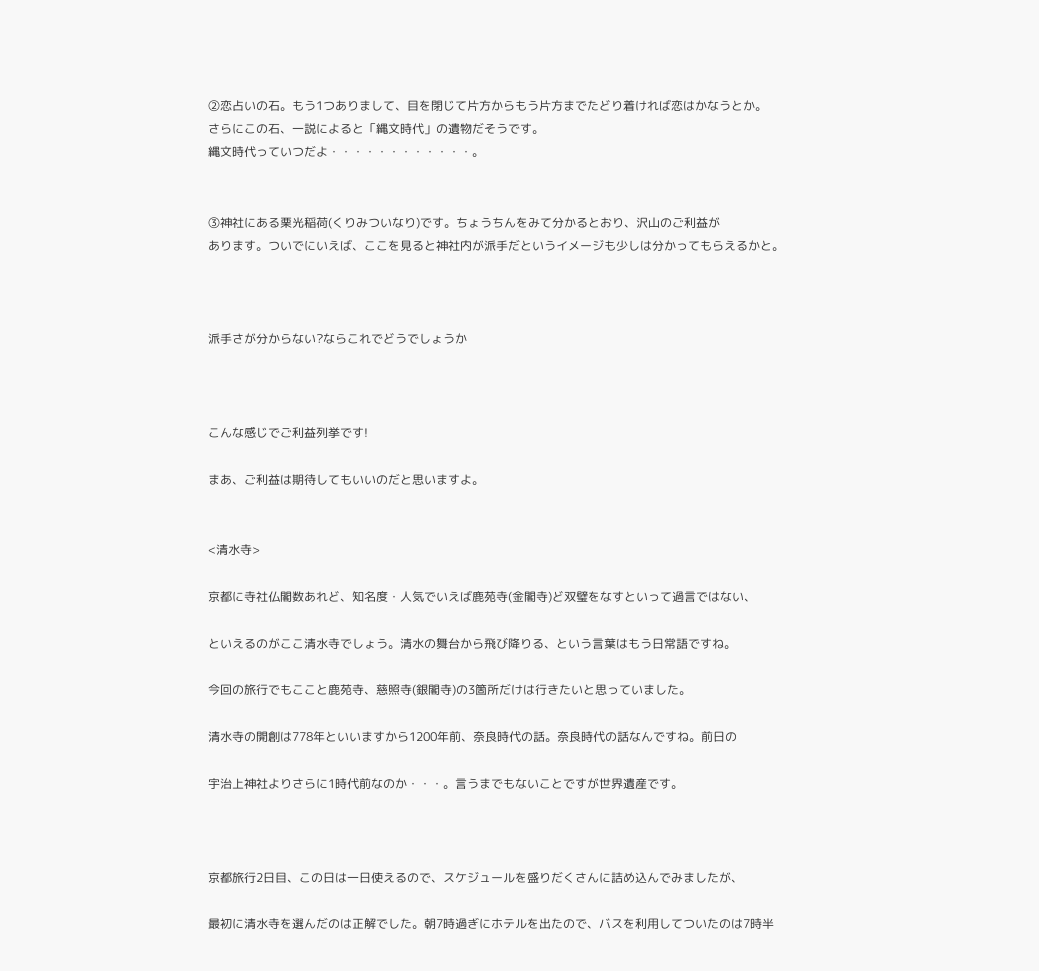②恋占いの石。もう1つありまして、目を閉じて片方からもう片方までたどり着ければ恋はかなうとか。
さらにこの石、一説によると「縄文時代」の遺物だそうです。
縄文時代っていつだよ・・・・・・・・・・・・。


③神社にある栗光稲荷(くりみついなり)です。ちょうちんをみて分かるとおり、沢山のご利益が
あります。ついでにいえば、ここを見ると神社内が派手だというイメージも少しは分かってもらえるかと。



派手さが分からない?ならこれでどうでしょうか



こんな感じでご利益列挙です!

まあ、ご利益は期待してもいいのだと思いますよ。


<清水寺>

京都に寺社仏閣数あれど、知名度・人気でいえば鹿苑寺(金閣寺)ど双璧をなすといって過言ではない、

といえるのがここ清水寺でしょう。清水の舞台から飛び降りる、という言葉はもう日常語ですね。

今回の旅行でもここと鹿苑寺、慈照寺(銀閣寺)の3箇所だけは行きたいと思っていました。

清水寺の開創は778年といいますから1200年前、奈良時代の話。奈良時代の話なんですね。前日の

宇治上神社よりさらに1時代前なのか・・・。言うまでもないことですが世界遺産です。



京都旅行2日目、この日は一日使えるので、スケジュールを盛りだくさんに詰め込んでみましたが、

最初に清水寺を選んだのは正解でした。朝7時過ぎにホテルを出たので、バスを利用してついたのは7時半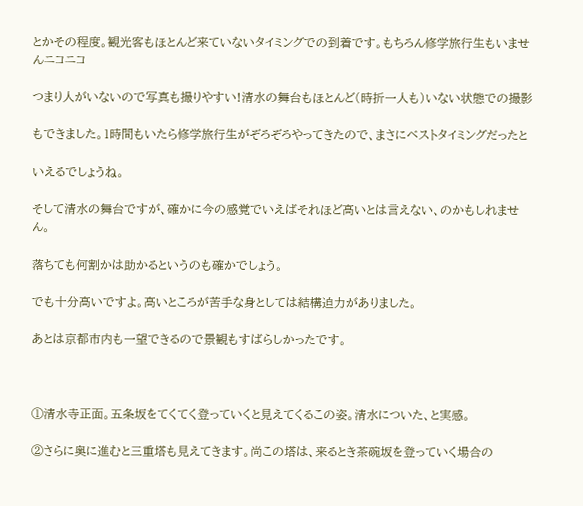とかその程度。観光客もほとんど来ていないタイミングでの到着です。もちろん修学旅行生もいませんニコニコ

つまり人がいないので写真も撮りやすい!清水の舞台もほとんど(時折一人も)いない状態での撮影

もできました。1時間もいたら修学旅行生がぞろぞろやってきたので、まさにベストタイミングだったと

いえるでしょうね。

そして清水の舞台ですが、確かに今の感覚でいえばそれほど高いとは言えない、のかもしれません。

落ちても何割かは助かるというのも確かでしょう。

でも十分高いですよ。高いところが苦手な身としては結構迫力がありました。

あとは京都市内も一望できるので景観もすばらしかったです。



①清水寺正面。五条坂をてくてく登っていくと見えてくるこの姿。清水についた、と実感。

②さらに奥に進むと三重塔も見えてきます。尚この塔は、来るとき茶碗坂を登っていく場合の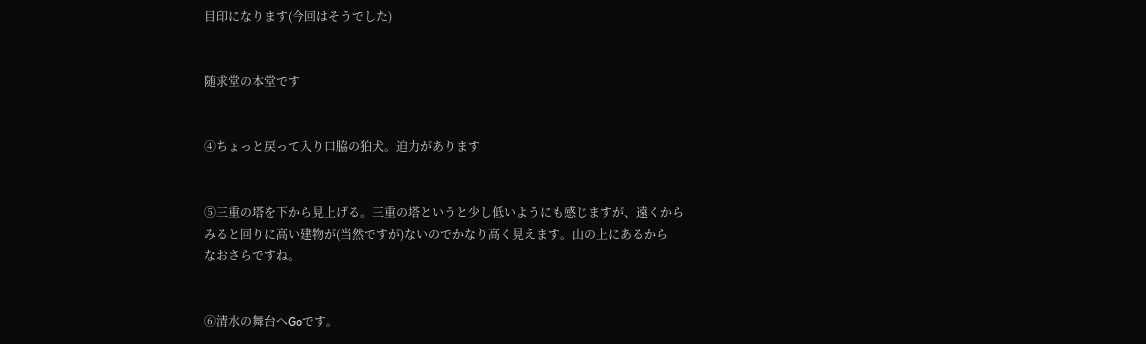目印になります(今回はそうでした)


随求堂の本堂です


④ちょっと戻って入り口脇の狛犬。迫力があります


⑤三重の塔を下から見上げる。三重の塔というと少し低いようにも感じますが、遠くから
みると回りに高い建物が(当然ですが)ないのでかなり高く見えます。山の上にあるから
なおさらですね。


⑥清水の舞台へGoです。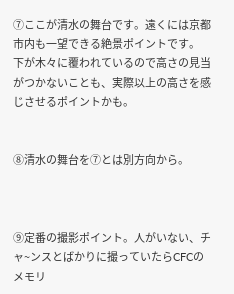⑦ここが清水の舞台です。遠くには京都市内も一望できる絶景ポイントです。
下が木々に覆われているので高さの見当がつかないことも、実際以上の高さを感じさせるポイントかも。


⑧清水の舞台を⑦とは別方向から。



⑨定番の撮影ポイント。人がいない、チャ~ンスとばかりに撮っていたらCFCのメモリ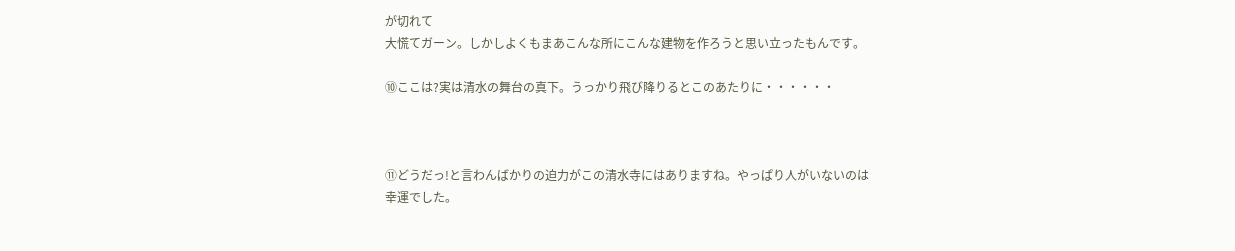が切れて
大慌てガーン。しかしよくもまあこんな所にこんな建物を作ろうと思い立ったもんです。

⑩ここは?実は清水の舞台の真下。うっかり飛び降りるとこのあたりに・・・・・・



⑪どうだっ!と言わんばかりの迫力がこの清水寺にはありますね。やっぱり人がいないのは
幸運でした。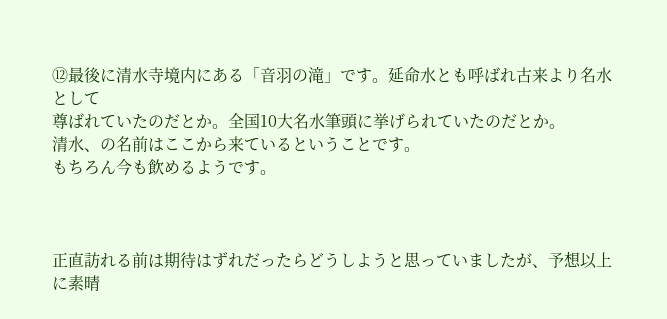⑫最後に清水寺境内にある「音羽の滝」です。延命水とも呼ばれ古来より名水として
尊ばれていたのだとか。全国10大名水筆頭に挙げられていたのだとか。
清水、の名前はここから来ているということです。
もちろん今も飲めるようです。



正直訪れる前は期待はずれだったらどうしようと思っていましたが、予想以上に素晴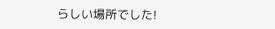らしい場所でした!